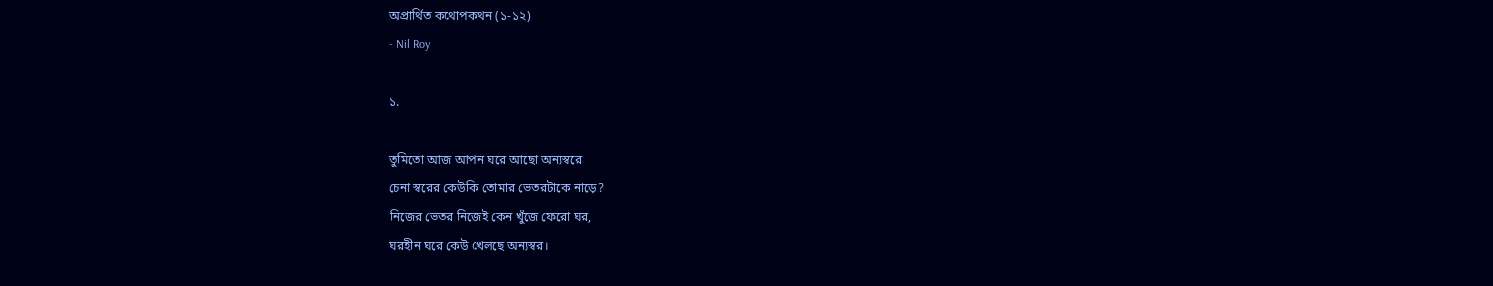অপ্রার্থিত কথোপকথন (১-১২)
- Nil Roy

১.

তুমিতো আজ আপন ঘরে আছো অন্যস্বরে
চেনা স্বরের কেউকি তোমার ভেতরটাকে নাড়ে?
নিজের ভেতর নিজেই কেন খুঁজে ফেরো ঘর,
ঘরহীন ঘরে কেউ খেলছে অন্যস্বর।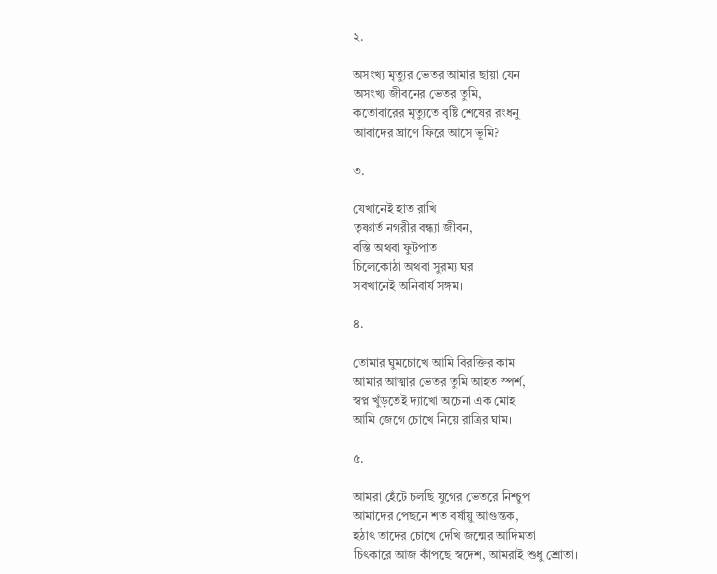২.

অসংখ্য মৃত্যুর ভেতর আমার ছায়া যেন
অসংখ্য জীবনের ভেতর তুমি,
কতোবারের মৃত্যুতে বৃষ্টি শেষের রংধনু
আবাদের ঘ্রাণে ফিরে আসে ভূমি?

৩.

যেখানেই হাত রাখি
তৃষ্ণার্ত নগরীর বন্ধ্যা জীবন,
বস্তি অথবা ফুটপাত
চিলেকোঠা অথবা সুরম্য ঘর
সবখানেই অনিবার্য সঙ্গম।

৪.

তোমার ঘুমচোখে আমি বিরক্তির কাম
আমার আত্মার ভেতর তুমি আহত স্পর্শ,
স্বপ্ন খুঁড়তেই দ্যাখো অচেনা এক মোহ
আমি জেগে চোখে নিয়ে রাত্রির ঘাম।

৫.

আমরা হেঁটে চলছি যুগের ভেতরে নিশ্চুপ
আমাদের পেছনে শত বর্ষায়ু আগুন্তক,
হঠাৎ তাদের চোখে দেখি জন্মের আদিমতা
চিৎকারে আজ কাঁপছে স্বদেশ, আমরাই শুধু শ্রোতা।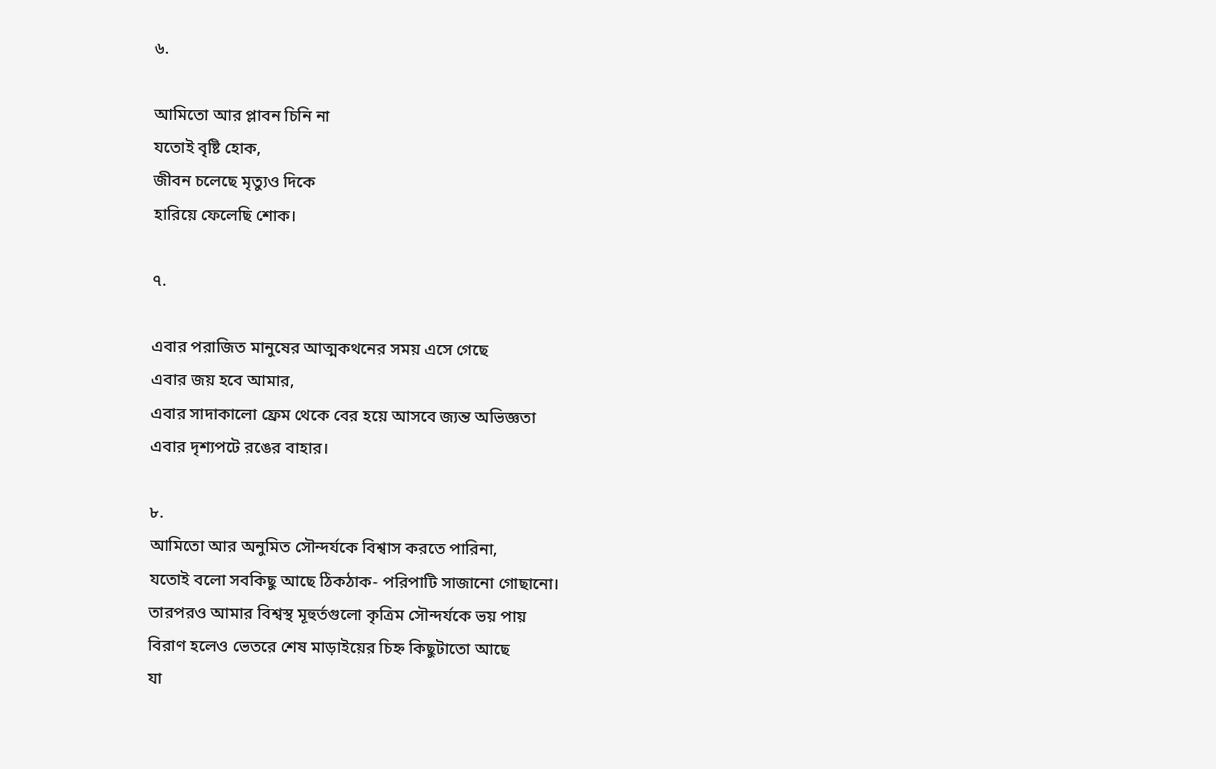৬.

আমিতো আর প্লাবন চিনি না
যতোই বৃষ্টি হোক,
জীবন চলেছে মৃত্যুও দিকে
হারিয়ে ফেলেছি শোক।

৭.

এবার পরাজিত মানুষের আত্মকথনের সময় এসে গেছে
এবার জয় হবে আমার,
এবার সাদাকালো ফ্রেম থেকে বের হয়ে আসবে জ্যন্ত অভিজ্ঞতা
এবার দৃশ্যপটে রঙের বাহার।

৮.
আমিতো আর অনুমিত সৌন্দর্যকে বিশ্বাস করতে পারিনা,
যতোই বলো সবকিছু আছে ঠিকঠাক- পরিপাটি সাজানো গোছানো।
তারপরও আমার বিশ্বস্থ মূহুর্তগুলো কৃত্রিম সৌন্দর্যকে ভয় পায়
বিরাণ হলেও ভেতরে শেষ মাড়াইয়ের চিহ্ন কিছুটাতো আছে
যা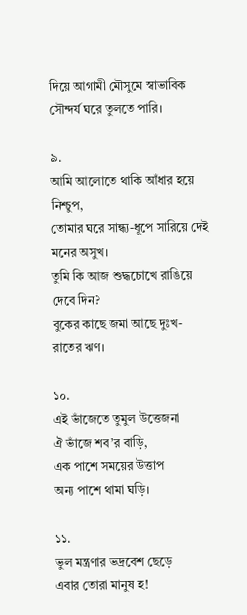দিয়ে আগামী মৌসুমে স্বাভাবিক সৌন্দর্য ঘরে তুলতে পারি।

৯.
আমি আলোতে থাকি আঁধার হয়ে নিশ্চুপ,
তোমার ঘরে সান্ধ্য-ধূপে সারিয়ে দেই মনের অসুখ।
তুমি কি আজ শুদ্ধচোখে রাঙিয়ে দেবে দিন?
বুকের কাছে জমা আছে দুঃখ-রাতের ঋণ।

১০.
এই ভাঁজেতে তুমুল উত্তেজনা
ঐ ভাঁজে শব’র বাড়ি,
এক পাশে সময়ের উত্তাপ
অন্য পাশে থামা ঘড়ি।

১১.
ভুল মন্ত্রণার ভদ্রবেশ ছেড়ে
এবার তোরা মানুষ হ!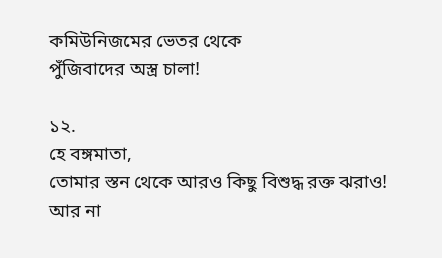কমিউনিজমের ভেতর থেকে
পুঁজিবাদের অস্ত্র চালা!

১২.
হে বঙ্গমাতা,
তোমার স্তন থেকে আরও কিছু বিশুদ্ধ রক্ত ঝরাও!
আর না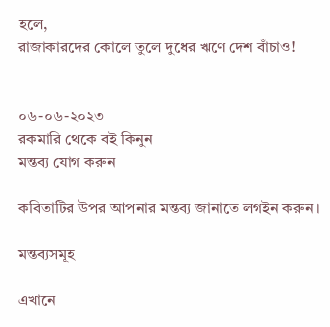হলে,
রাজাকারদের কোলে তুলে দুধের ঋণে দেশ বাঁচাও!


০৬-০৬-২০২৩
রকমারি থেকে বই কিনুন
মন্তব্য যোগ করুন

কবিতাটির উপর আপনার মন্তব্য জানাতে লগইন করুন।

মন্তব্যসমূহ

এখানে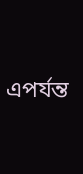এপর্যন্ত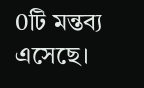0টি মন্তব্য এসেছে।